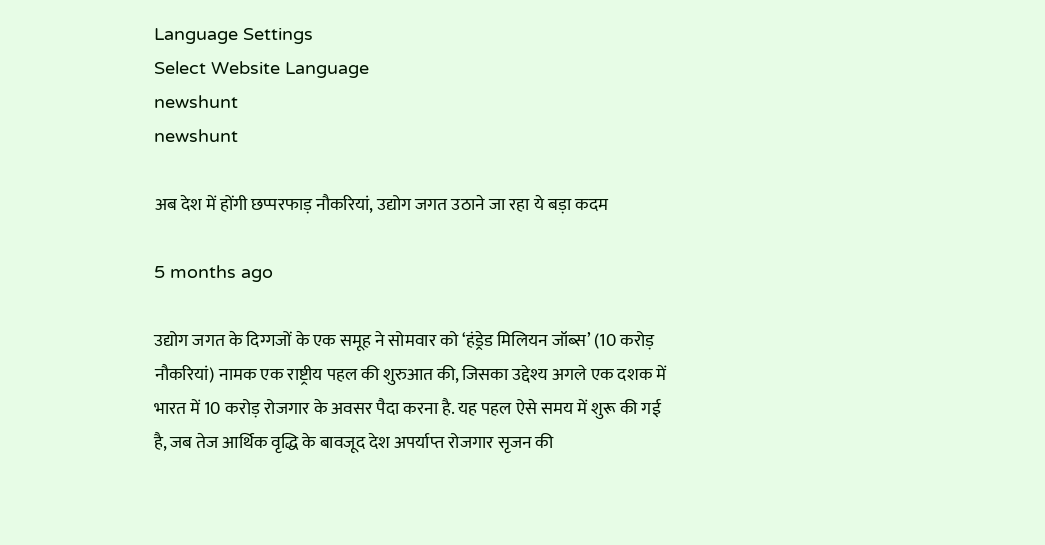Language Settings
Select Website Language
newshunt
newshunt

अब देश में होंगी छप्परफाड़ नौकरियां, उद्योग जगत उठाने जा रहा ये बड़ा कदम

5 months ago

उद्योग जगत के दिग्गजों के एक समूह ने सोमवार को ‘हंड्रेड मिलियन जॉब्स’ (10 करोड़ नौकरियां) नामक एक राष्ट्रीय पहल की शुरुआत की, जिसका उद्देश्य अगले एक दशक में भारत में 10 करोड़ रोजगार के अवसर पैदा करना है. यह पहल ऐसे समय में शुरू की गई है, जब तेज आर्थिक वृद्धि के बावजूद देश अपर्याप्त रोजगार सृजन की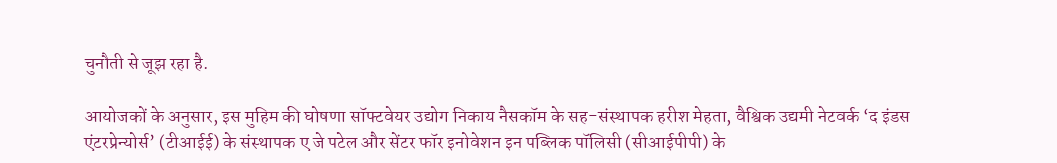चुनौती से जूझ रहा है.

आयोजकों के अनुसार, इस मुहिम की घोषणा सॉफ्टवेयर उद्योग निकाय नैसकॉम के सह-संस्थापक हरीश मेहता, वैश्विक उद्यमी नेटवर्क ‘द इंडस एंटरप्रेन्योर्स’ (टीआईई) के संस्थापक ए जे पटेल और सेंटर फॉर इनोवेशन इन पब्लिक पॉलिसी (सीआईपीपी) के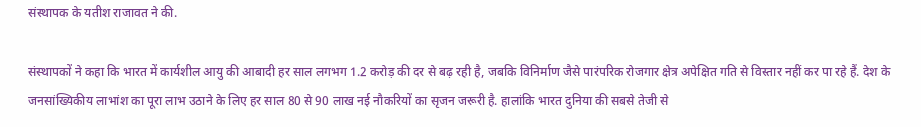संस्थापक के यतीश राजावत ने की.

संस्थापकों ने कहा कि भारत में कार्यशील आयु की आबादी हर साल लगभग 1.2 करोड़ की दर से बढ़ रही है, जबकि विनिर्माण जैसे पारंपरिक रोजगार क्षेत्र अपेक्षित गति से विस्तार नहीं कर पा रहे हैं. देश के जनसांख्यिकीय लाभांश का पूरा लाभ उठाने के लिए हर साल 80 से 90 लाख नई नौकरियों का सृजन जरूरी है. हालांकि भारत दुनिया की सबसे तेजी से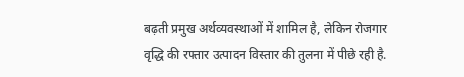बढ़ती प्रमुख अर्थव्यवस्थाओं में शामिल है, लेकिन रोजगार वृद्धि की रफ्तार उत्पादन विस्तार की तुलना में पीछे रही है.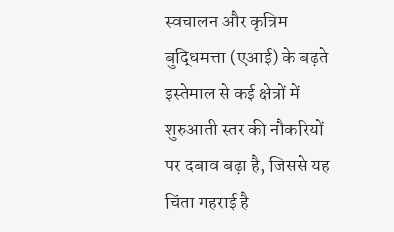स्वचालन और कृत्रिम बुद्धिमत्ता (एआई) के बढ़ते इस्तेमाल से कई क्षेत्रों में शुरुआती स्तर की नौकरियों पर दबाव बढ़ा है, जिससे यह चिंता गहराई है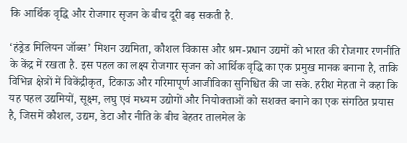कि आर्थिक वृद्धि और रोजगार सृजन के बीच दूरी बढ़ सकती है.

‘हंड्रेड मिलियन जॉब्स’ मिशन उद्यमिता, कौशल विकास और श्रम-प्रधान उद्यमों को भारत की रोजगार रणनीति के केंद्र में रखता है. इस पहल का लक्ष्य रोजगार सृजन को आर्थिक वृद्धि का एक प्रमुख मानक बनाना है, ताकि विभिन्न क्षेत्रों में विकेंद्रीकृत, टिकाऊ और गरिमापूर्ण आजीविका सुनिश्चित की जा सके. हरीश मेहता ने कहा कि यह पहल उद्यमियों, सूक्ष्म, लघु एवं मध्यम उद्योगों और नियोक्ताओं को सशक्त बनाने का एक संगठित प्रयास है, जिसमें कौशल, उद्यम, डेटा और नीति के बीच बेहतर तालमेल के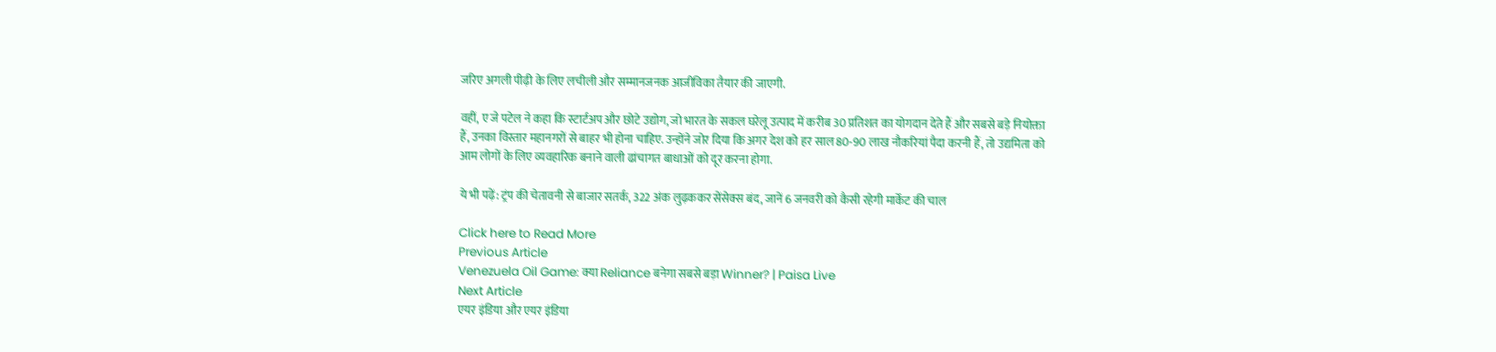जरिए अगली पीढ़ी के लिए लचीली और सम्मानजनक आजीविका तैयार की जाएगी.

वहीं, ए जे पटेल ने कहा कि स्टार्टअप और छोटे उद्योग, जो भारत के सकल घरेलू उत्पाद में करीब 30 प्रतिशत का योगदान देते हैं और सबसे बड़े नियोक्ता हैं, उनका विस्तार महानगरों से बाहर भी होना चाहिए. उन्होंने जोर दिया कि अगर देश को हर साल 80-90 लाख नौकरियां पैदा करनी हैं, तो उद्यमिता को आम लोगों के लिए व्यवहारिक बनाने वाली ढांचागत बाधाओं को दूर करना होगा.

ये भी पढ़ें: ट्रंप की चेतावनी से बाजार सतर्क, 322 अंक लुढ़ककर सेंसेक्स बंद, जानें 6 जनवरी को कैसी रहेगी मार्केट की चाल

Click here to Read More
Previous Article
Venezuela Oil Game: क्या Reliance बनेगा सबसे बड़ा Winner? | Paisa Live
Next Article
एयर इंडिया और एयर इंडिया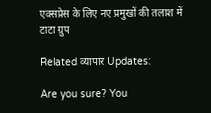एक्सप्रेस के लिए नए प्रमुखों की तलाश में टाटा ग्रुप

Related व्यापार Updates:

Are you sure? You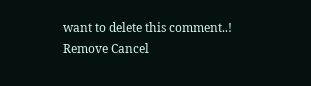want to delete this comment..! Remove Cancel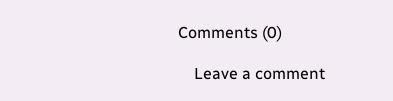Comments (0)

    Leave a comment